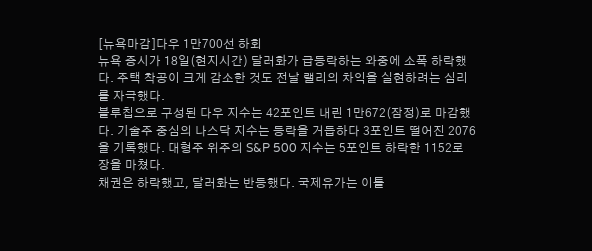[뉴욕마감]다우 1만700선 하회
뉴욕 증시가 18일(현지시간) 달러화가 급등락하는 와중에 소폭 하락했다. 주택 착공이 크게 감소한 것도 전날 랠리의 차익을 실현하려는 심리를 자극했다.
블루칩으로 구성된 다우 지수는 42포인트 내린 1만672(잠정)로 마감했다. 기술주 중심의 나스닥 지수는 등락을 거듭하다 3포인트 떨어진 2076을 기록했다. 대형주 위주의 S&P 500 지수는 5포인트 하락한 1152로 장을 마쳤다.
채권은 하락했고, 달러화는 반등했다. 국제유가는 이틀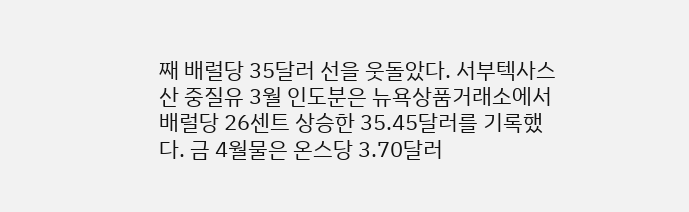째 배럴당 35달러 선을 웃돌았다. 서부텍사스산 중질유 3월 인도분은 뉴욕상품거래소에서 배럴당 26센트 상승한 35.45달러를 기록했다. 금 4월물은 온스당 3.70달러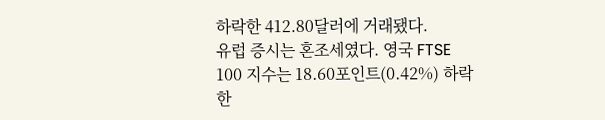하락한 412.80달러에 거래됐다.
유럽 증시는 혼조세였다. 영국 FTSE 100 지수는 18.60포인트(0.42%) 하락한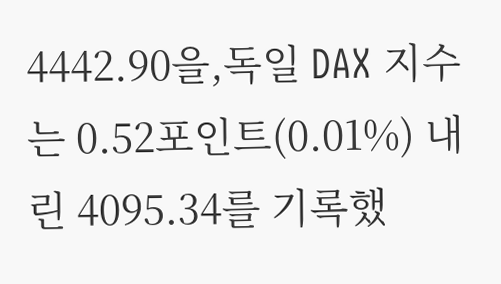4442.90을,독일 DAX 지수는 0.52포인트(0.01%) 내린 4095.34를 기록했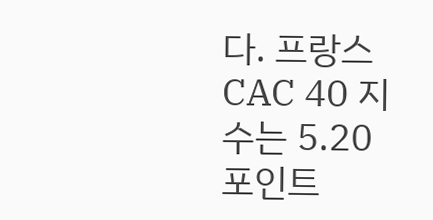다. 프랑스 CAC 40 지수는 5.20포인트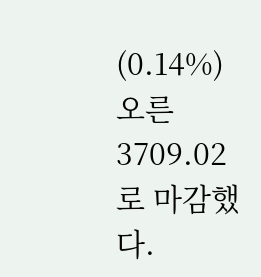(0.14%) 오른 3709.02로 마감했다.